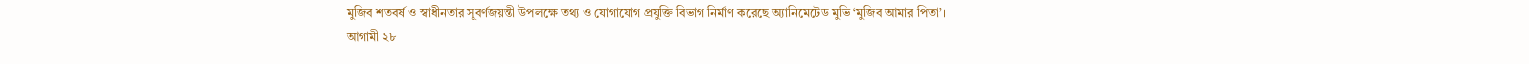মুজিব শতবর্ষ ও স্বাধীনতার সূবর্ণজয়ন্তী উপলক্ষে তথ্য ও যোগাযোগ প্রযুক্তি বিভাগ নির্মাণ করেছে অ্যানিমেটেড মুভি ‘মুজিব আমার পিতা’।
আগামী ২৮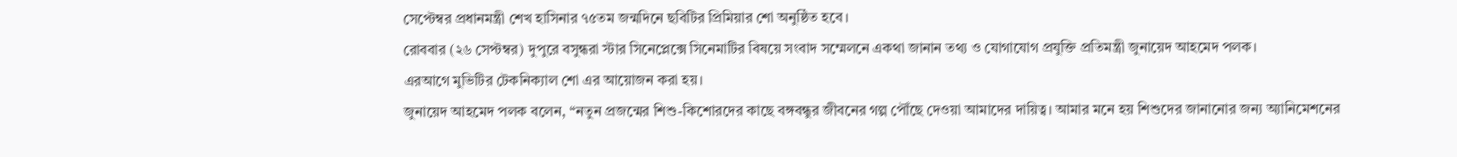সেপ্টেম্বর প্রধানমন্ত্রী শেখ হাসিনার ৭৫তম জন্মদিনে ছবিটির প্রিমিয়ার শো অনুষ্ঠিত হবে।
রোববার (২৬ সেপ্টম্বর) দুপুরে বসুন্ধরা স্টার সিনেপ্লেক্সে সিনেমাটির বিষয়ে সংবাদ সম্মেলনে একথা জানান তথ্য ও যোগাযোগ প্রযুক্তি প্রতিমন্ত্রী জুনায়েদ আহমেদ পলক।
এরআগে মুভিটির টেকনিক্যাল শো এর আয়োজন করা হয়।
জুনায়েদ আহমেদ পলক বলেন, “নতুন প্রজন্মের শিশু-কিশোরদের কাছে বঙ্গবন্ধুর জীবনের গল্প পৌঁছে দেওয়া আমাদের দায়িত্ব। আমার মনে হয় শিশুদের জানানোর জন্য অ্যানিমেশনের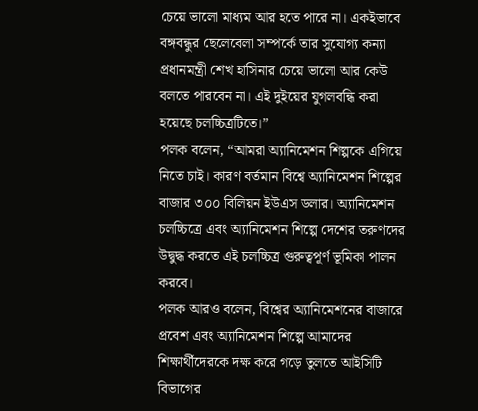চেয়ে ভালো মাধ্যম আর হতে পারে না। একইভাবে বঙ্গবন্ধুর ছেলেবেলা সম্পর্কে তার সুযোগ্য কন্যা প্রধানমন্ত্রী শেখ হাসিনার চেয়ে ভালো আর কেউ বলতে পারবেন না। এই দুইয়ের যুগলবন্ধি করা হয়েছে চলচ্চিত্রটিতে।”
পলক বলেন, “আমরা অ্যানিমেশন শিল্পকে এগিয়ে নিতে চাই। কারণ বর্তমান বিশ্বে অ্যানিমেশন শিল্পের বাজার ৩০০ বিলিয়ন ইউএস ডলার। অ্যানিমেশন চলচ্চিত্রে এবং অ্যানিমেশন শিল্পে দেশের তরুণদের উদ্বুদ্ধ করতে এই চলচ্চিত্র গুরুত্বপূর্ণ ভূমিকা পালন করবে।
পলক আরও বলেন, বিশ্বের অ্যানিমেশনের বাজারে প্রবেশ এবং অ্যানিমেশন শিল্পে আমাদের শিক্ষার্থীদেরকে দক্ষ করে গড়ে তুলতে আইসিটি বিভাগের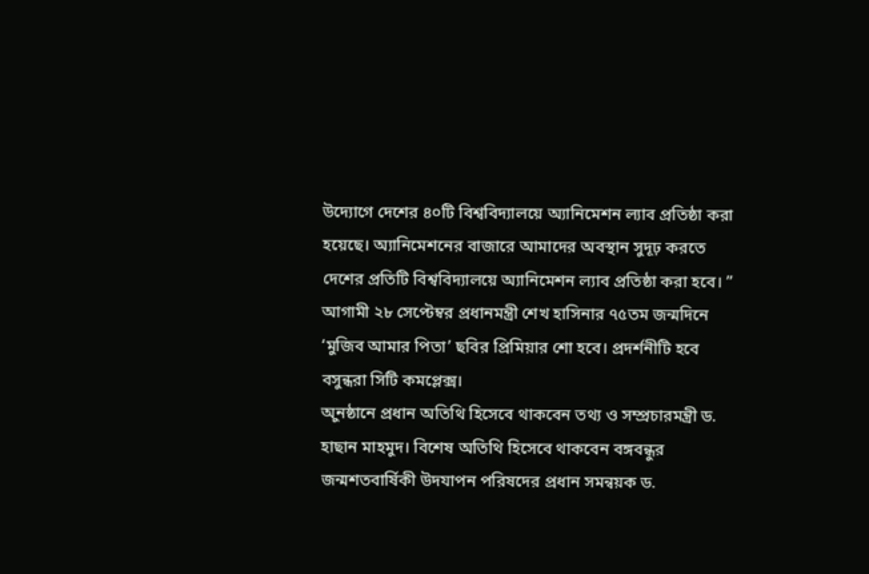উদ্যোগে দেশের ৪০টি বিশ্ববিদ্যালয়ে অ্যানিমেশন ল্যাব প্রতিষ্ঠা করা হয়েছে। অ্যানিমেশনের বাজারে আমাদের অবস্থান সুদূঢ় করতে দেশের প্রতিটি বিশ্ববিদ্যালয়ে অ্যানিমেশন ল্যাব প্রতিষ্ঠা করা হবে। ”
আগামী ২৮ সেপ্টেম্বর প্রধানমন্ত্রী শেখ হাসিনার ৭৫তম জন্মদিনে ‘মুজিব আমার পিতা’ ছবির প্রিমিয়ার শো হবে। প্রদর্শনীটি হবে বসুন্ধরা সিটি কমপ্লেক্স।
অুনষ্ঠানে প্রধান অতিথি হিসেবে থাকবেন তথ্য ও সম্প্রচারমন্ত্রী ড. হাছান মাহমুদ। বিশেষ অতিথি হিসেবে থাকবেন বঙ্গবন্ধুর জন্মশতবার্ষিকী উদযাপন পরিষদের প্রধান সমন্বয়ক ড.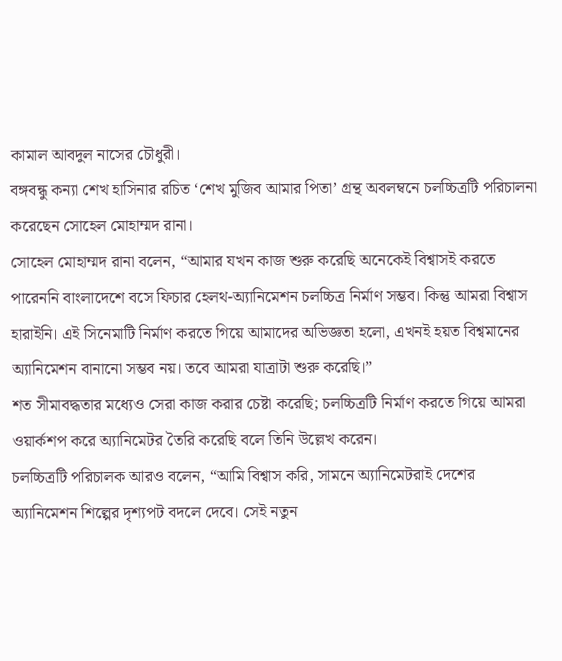কামাল আবদুল নাসের চৌধুরী।
বঙ্গবন্ধু কন্যা শেখ হাসিনার রচিত ‘শেখ মুজিব আমার পিতা’ গ্রন্থ অবলম্বনে চলচ্চিত্রটি পরিচালনা করেছেন সোহেল মোহাম্মদ রানা।
সোহেল মোহাম্মদ রানা বলেন, “আমার যখন কাজ শুরু করেছি অনেকেই বিশ্বাসই করতে পারেননি বাংলাদেশে বসে ফিচার হেলথ-অ্যানিমেশন চলচ্চিত্র নির্মাণ সম্ভব। কিন্তু আমরা বিশ্বাস হারাইনি। এই সিনেমাটি নির্মাণ করতে গিয়ে আমাদের অভিজ্ঞতা হলো, এখনই হয়ত বিশ্বমানের অ্যানিমেশন বানানো সম্ভব নয়। তবে আমরা যাত্রাটা শুরু করেছি।”
শত সীমাবদ্ধতার মধ্যেও সেরা কাজ করার চেষ্টা করেছি; চলচ্চিত্রটি নির্মাণ করতে গিয়ে আমরা ওয়ার্কশপ করে অ্যানিমেটর তৈরি করেছি বলে তিনি উল্লেখ করেন।
চলচ্চিত্রটি পরিচালক আরও বলেন, “আমি বিশ্বাস করি, সামনে অ্যানিমেটরাই দেশের অ্যানিমেশন শিল্পের দৃশ্যপট বদলে দেবে। সেই নতুন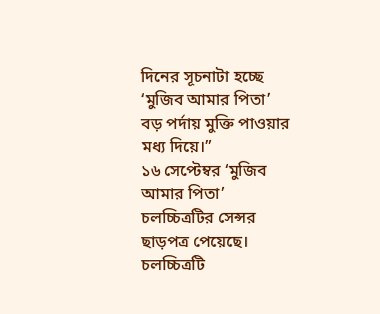দিনের সূচনাটা হচ্ছে ‘মুজিব আমার পিতা’ বড় পর্দায় মুক্তি পাওয়ার মধ্য দিয়ে।”
১৬ সেপ্টেম্বর ‘মুজিব আমার পিতা’ চলচ্চিত্রটির সেন্সর ছাড়পত্র পেয়েছে। চলচ্চিত্রটি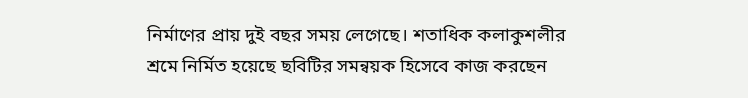নির্মাণের প্রায় দুই বছর সময় লেগেছে। শতাধিক কলাকুশলীর শ্রমে নির্মিত হয়েছে ছবিটির সমন্বয়ক হিসেবে কাজ করছেন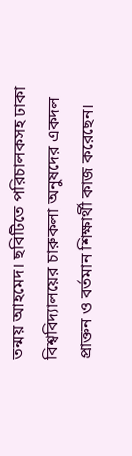তন্ময় আহমেদ। ছবিটিতে পরিচালকসহ ঢাকা বিশ্ববিদ্যালয়ের চারুকলা অনুষদের একদল প্রাক্তন ও বর্তমান শিক্ষার্থী কাজ করেছেন।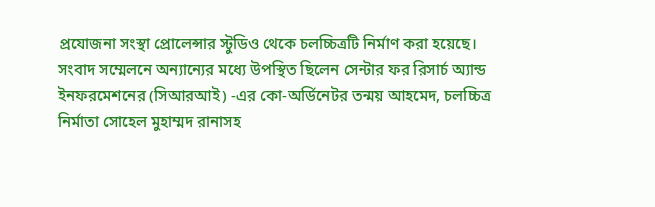প্রযোজনা সংস্থা প্রোলেন্সার স্টুডিও থেকে চলচ্চিত্রটি নির্মাণ করা হয়েছে।
সংবাদ সম্মেলনে অন্যান্যের মধ্যে উপস্থিত ছিলেন সেন্টার ফর রিসার্চ অ্যান্ড ইনফরমেশনের (সিআরআই) -এর কো-অর্ডিনেটর তন্ময় আহমেদ, চলচ্চিত্র নির্মাতা সোহেল মুহাম্মদ রানাসহ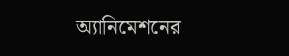অ্যানিমেশনের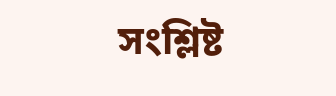সংশ্লিষ্ট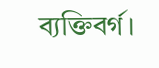ব্যক্তিবর্গ।